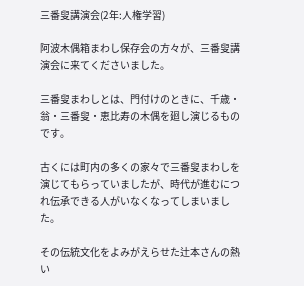三番叟講演会(2年:人権学習)

阿波木偶箱まわし保存会の方々が、三番叟講演会に来てくださいました。

三番叟まわしとは、門付けのときに、千歳・翁・三番叟・恵比寿の木偶を廻し演じるものです。

古くには町内の多くの家々で三番叟まわしを演じてもらっていましたが、時代が進むにつれ伝承できる人がいなくなってしまいました。

その伝統文化をよみがえらせた辻本さんの熱い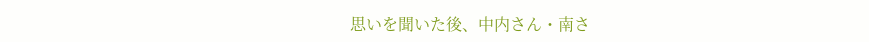思いを聞いた後、中内さん・南さ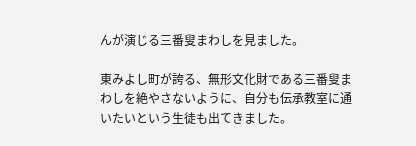んが演じる三番叟まわしを見ました。

東みよし町が誇る、無形文化財である三番叟まわしを絶やさないように、自分も伝承教室に通いたいという生徒も出てきました。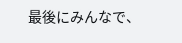最後にみんなで、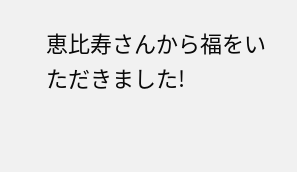恵比寿さんから福をいただきました!